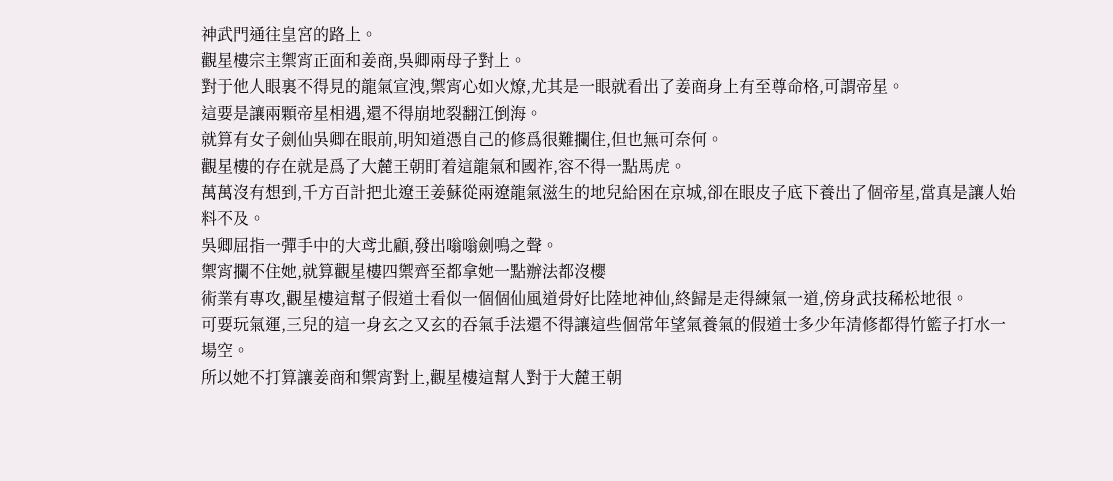神武門通往皇宮的路上。
觀星樓宗主禦宵正面和姜商,吳卿兩母子對上。
對于他人眼裏不得見的龍氣宣洩,禦宵心如火燎,尤其是一眼就看出了姜商身上有至尊命格,可謂帝星。
這要是讓兩顆帝星相遇,還不得崩地裂翻江倒海。
就算有女子劍仙吳卿在眼前,明知道憑自己的修爲很難攔住,但也無可奈何。
觀星樓的存在就是爲了大麓王朝盯着這龍氣和國祚,容不得一點馬虎。
萬萬沒有想到,千方百計把北遼王姜蘇從兩遼龍氣滋生的地兒給困在京城,卻在眼皮子底下養出了個帝星,當真是讓人始料不及。
吳卿屈指一彈手中的大鸢北顧,發出嗡嗡劍鳴之聲。
禦宵攔不住她,就算觀星樓四禦齊至都拿她一點辦法都沒櫻
術業有專攻,觀星樓這幫子假道士看似一個個仙風道骨好比陸地神仙,終歸是走得練氣一道,傍身武技稀松地很。
可要玩氣運,三兒的這一身玄之又玄的吞氣手法還不得讓這些個常年望氣養氣的假道士多少年清修都得竹籃子打水一場空。
所以她不打算讓姜商和禦宵對上,觀星樓這幫人對于大麓王朝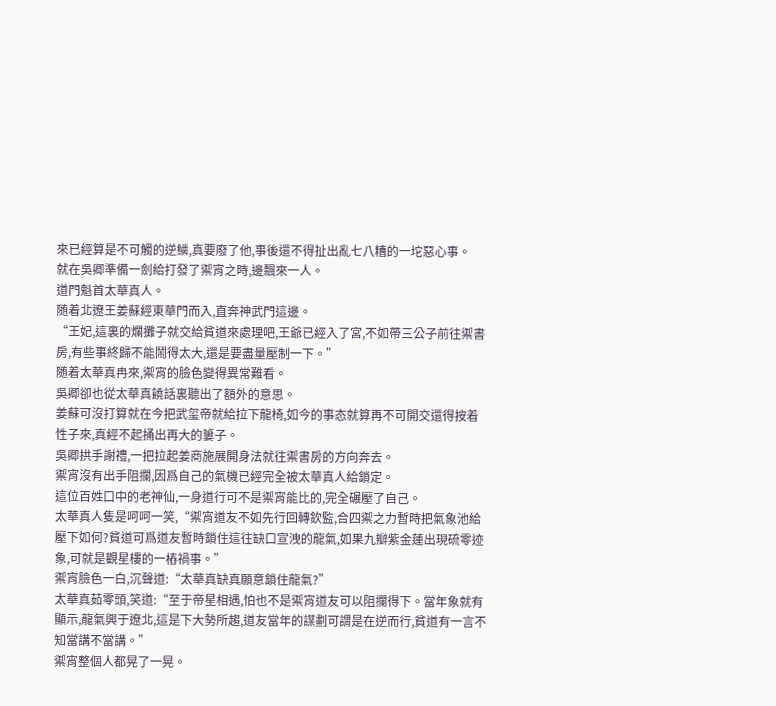來已經算是不可觸的逆鱗,真要廢了他,事後還不得扯出亂七八糟的一坨惡心事。
就在吳卿準備一劍給打發了禦宵之時,邊飄來一人。
道門魁首太華真人。
随着北遼王姜蘇經東華門而入,直奔神武門這邊。
“王妃,這裏的爛攤子就交給貧道來處理吧,王爺已經入了宮,不如帶三公子前往禦書房,有些事終歸不能鬧得太大,還是要盡量壓制一下。”
随着太華真冉來,禦宵的臉色變得異常難看。
吳卿卻也從太華真饒話裏聽出了額外的意思。
姜蘇可沒打算就在今把武玺帝就給拉下龍椅,如今的事态就算再不可開交還得按着性子來,真經不起捅出再大的簍子。
吳卿拱手謝禮,一把拉起姜商施展開身法就往禦書房的方向奔去。
禦宵沒有出手阻攔,因爲自己的氣機已經完全被太華真人給鎖定。
這位百姓口中的老神仙,一身道行可不是禦宵能比的,完全碾壓了自己。
太華真人隻是呵呵一笑,“禦宵道友不如先行回轉欽監,合四禦之力暫時把氣象池給壓下如何?貧道可爲道友暫時鎖住這往缺口宣洩的龍氣,如果九瓣紫金蓮出現硫零迹象,可就是觀星樓的一樁禍事。”
禦宵臉色一白,沉聲道:“太華真缺真願意鎖住龍氣?”
太華真茹零頭,笑道:“至于帝星相遇,怕也不是禦宵道友可以阻攔得下。當年象就有顯示,龍氣興于遼北,這是下大勢所趨,道友當年的謀劃可謂是在逆而行,貧道有一言不知當講不當講。”
禦宵整個人都晃了一晃。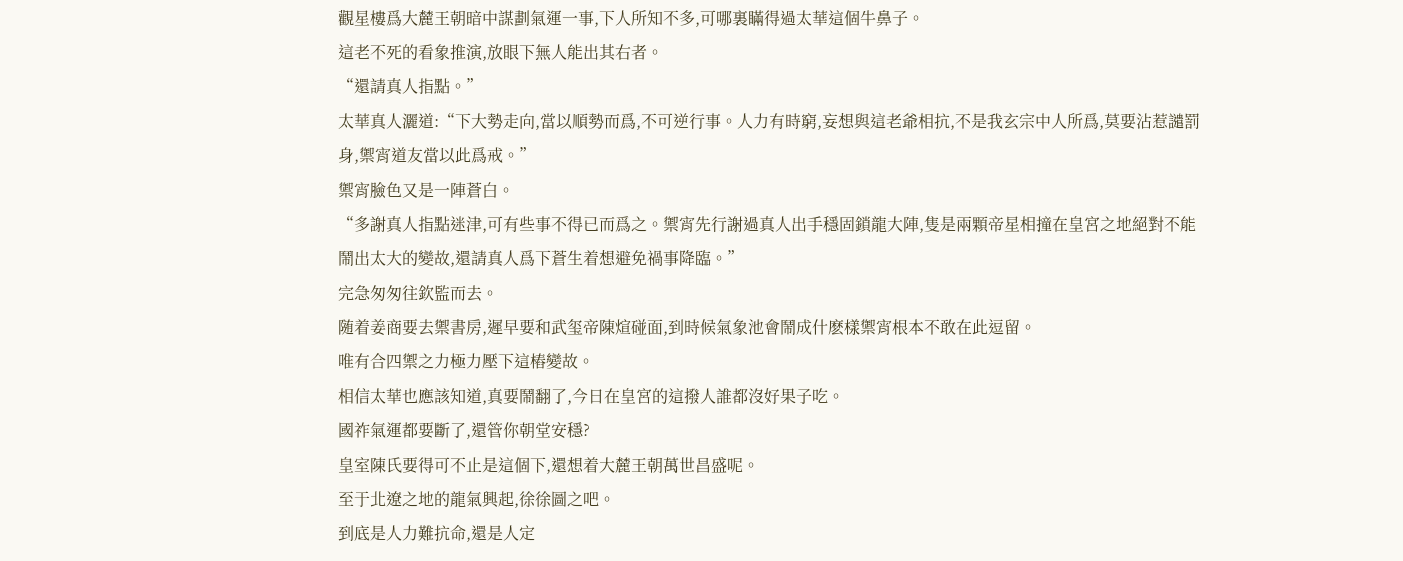觀星樓爲大麓王朝暗中謀劃氣運一事,下人所知不多,可哪裏瞞得過太華這個牛鼻子。
這老不死的看象推演,放眼下無人能出其右者。
“還請真人指點。”
太華真人灑道:“下大勢走向,當以順勢而爲,不可逆行事。人力有時窮,妄想與這老爺相抗,不是我玄宗中人所爲,莫要沾惹譴罰身,禦宵道友當以此爲戒。”
禦宵臉色又是一陣蒼白。
“多謝真人指點迷津,可有些事不得已而爲之。禦宵先行謝過真人出手穩固鎖龍大陣,隻是兩顆帝星相撞在皇宮之地絕對不能鬧出太大的變故,還請真人爲下蒼生着想避免禍事降臨。”
完急匆匆往欽監而去。
随着姜商要去禦書房,遲早要和武玺帝陳煊碰面,到時候氣象池會鬧成什麽樣禦宵根本不敢在此逗留。
唯有合四禦之力極力壓下這樁變故。
相信太華也應該知道,真要鬧翻了,今日在皇宮的這撥人誰都沒好果子吃。
國祚氣運都要斷了,還管你朝堂安穩?
皇室陳氏要得可不止是這個下,還想着大麓王朝萬世昌盛呢。
至于北遼之地的龍氣興起,徐徐圖之吧。
到底是人力難抗命,還是人定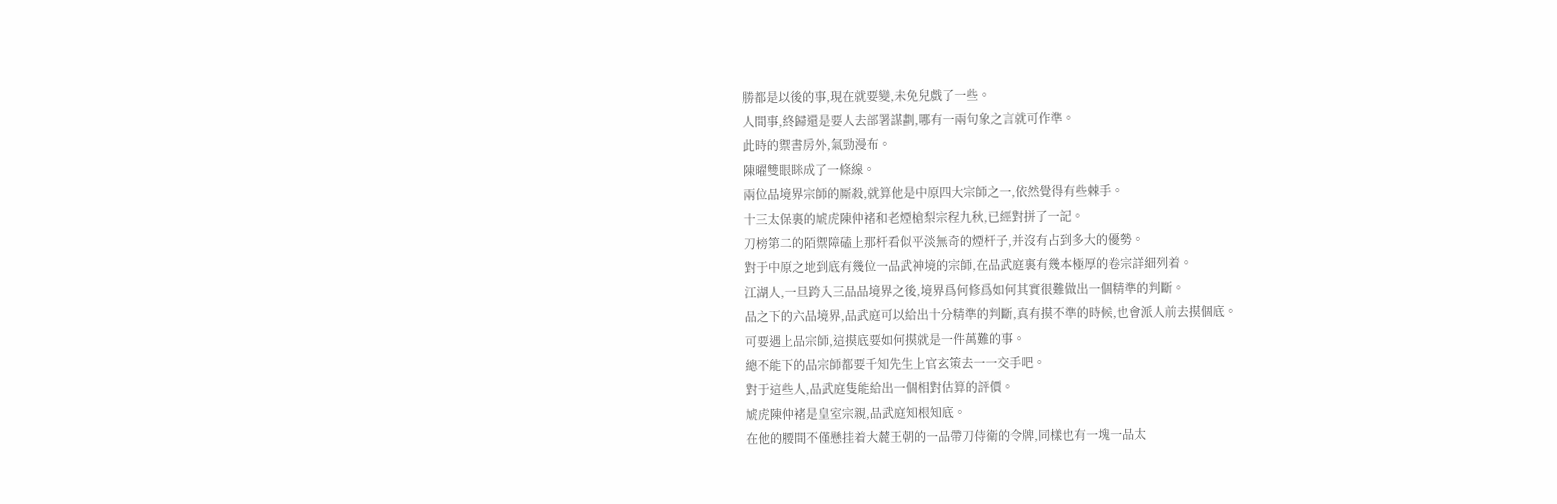勝都是以後的事,現在就要變,未免兒戲了一些。
人間事,終歸還是要人去部署謀劃,哪有一兩句象之言就可作準。
此時的禦書房外,氣勁漫布。
陳曜雙眼眯成了一條線。
兩位品境界宗師的厮殺,就算他是中原四大宗師之一,依然覺得有些棘手。
十三太保裏的虓虎陳仲褚和老煙槍梨宗程九秋,已經對拼了一記。
刀榜第二的陌禦障磕上那杆看似平淡無奇的煙杆子,并沒有占到多大的優勢。
對于中原之地到底有幾位一品武神境的宗師,在品武庭裏有幾本極厚的卷宗詳細列着。
江湖人,一旦跨入三品品境界之後,境界爲何修爲如何其實很難做出一個精準的判斷。
品之下的六品境界,品武庭可以給出十分精準的判斷,真有摸不準的時候,也會派人前去摸個底。
可要遇上品宗師,這摸底要如何摸就是一件萬難的事。
總不能下的品宗師都要千知先生上官玄策去一一交手吧。
對于這些人,品武庭隻能給出一個相對估算的評價。
虓虎陳仲褚是皇室宗親,品武庭知根知底。
在他的腰間不僅懸挂着大麓王朝的一品帶刀侍衛的令牌,同樣也有一塊一品太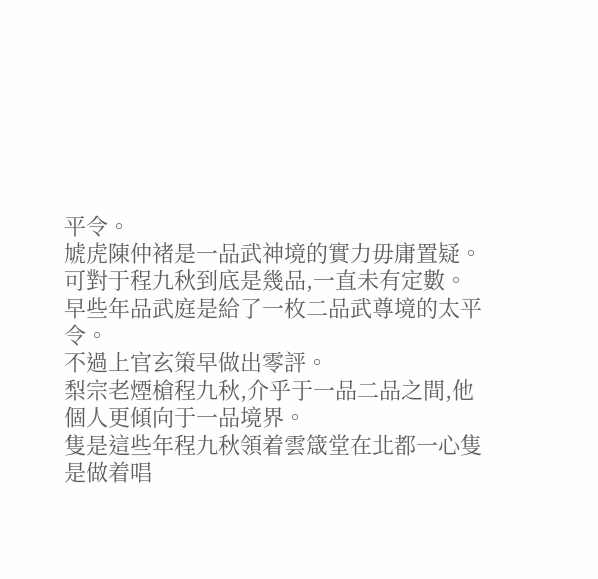平令。
虓虎陳仲褚是一品武神境的實力毋庸置疑。
可對于程九秋到底是幾品,一直未有定數。
早些年品武庭是給了一枚二品武尊境的太平令。
不過上官玄策早做出零評。
梨宗老煙槍程九秋,介乎于一品二品之間,他個人更傾向于一品境界。
隻是這些年程九秋領着雲箴堂在北都一心隻是做着唱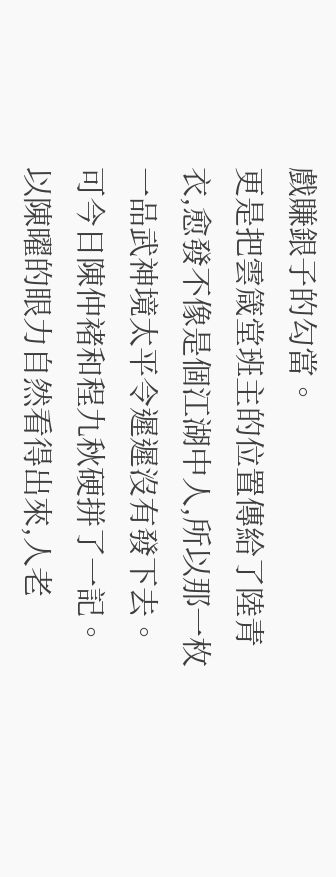戲賺銀子的勾當。
更是把雲箴堂班主的位置傳給了陸青衣,愈發不像是個江湖中人,所以那一枚一品武神境太平令遲遲沒有發下去。
可今日陳仲褚和程九秋硬拼了一記。
以陳曜的眼力自然看得出來,人老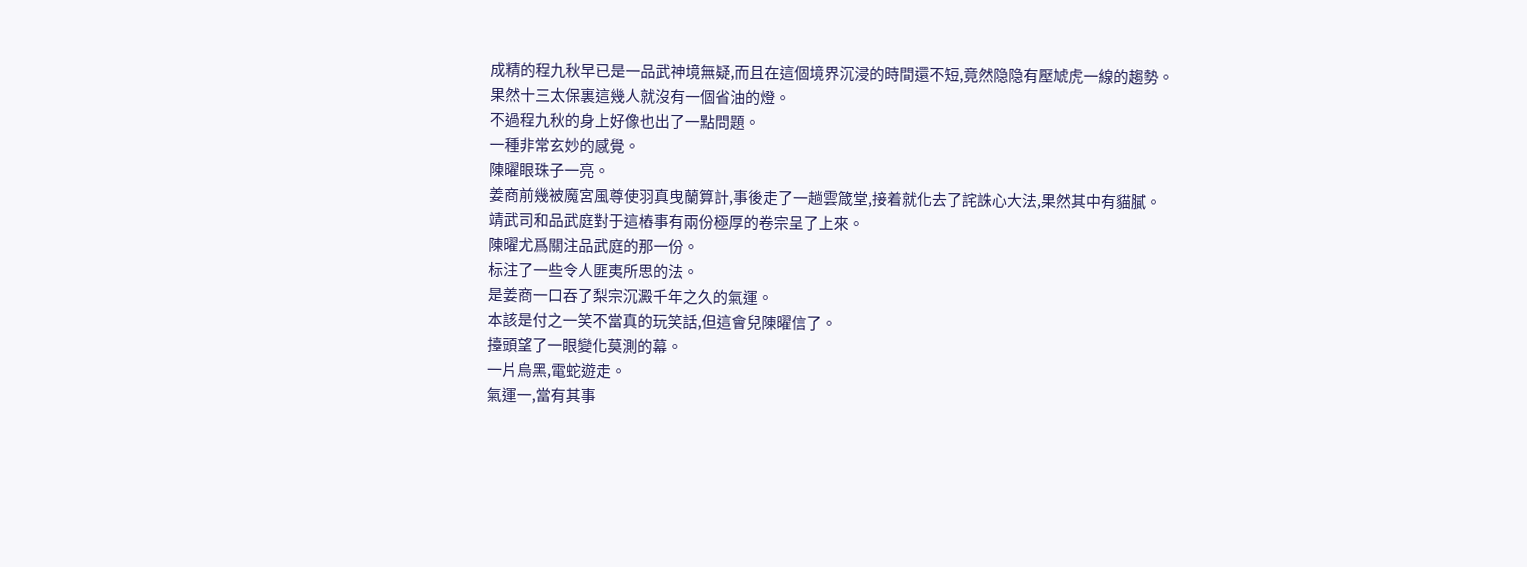成精的程九秋早已是一品武神境無疑,而且在這個境界沉浸的時間還不短,竟然隐隐有壓虓虎一線的趨勢。
果然十三太保裏這幾人就沒有一個省油的燈。
不過程九秋的身上好像也出了一點問題。
一種非常玄妙的感覺。
陳曜眼珠子一亮。
姜商前幾被魔宮風尊使羽真曳蘭算計,事後走了一趟雲箴堂,接着就化去了詫誅心大法,果然其中有貓膩。
靖武司和品武庭對于這樁事有兩份極厚的卷宗呈了上來。
陳曜尤爲關注品武庭的那一份。
标注了一些令人匪夷所思的法。
是姜商一口吞了梨宗沉澱千年之久的氣運。
本該是付之一笑不當真的玩笑話,但這會兒陳曜信了。
擡頭望了一眼變化莫測的幕。
一片烏黑,電蛇遊走。
氣運一,當有其事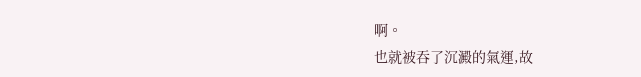啊。
也就被吞了沉澱的氣運,故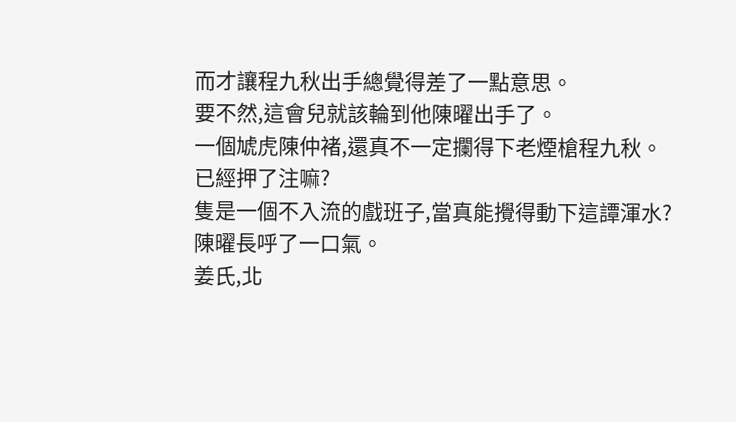而才讓程九秋出手總覺得差了一點意思。
要不然,這會兒就該輪到他陳曜出手了。
一個虓虎陳仲褚,還真不一定攔得下老煙槍程九秋。
已經押了注嘛?
隻是一個不入流的戲班子,當真能攪得動下這譚渾水?
陳曜長呼了一口氣。
姜氏,北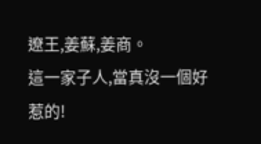遼王,姜蘇,姜商。
這一家子人,當真沒一個好惹的!